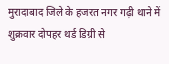मुरादाबाद जिले के हजरत नगर गढ़ी थाने में शुक्रवार दोपहर थर्ड डिग्री से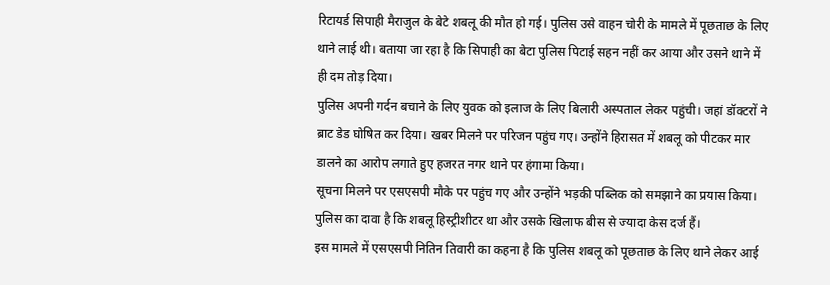रिटायर्ड सिपाही मैराजुल के बेटे शबलू की मौत हो गई। पुलिस उसे वाहन चोरी के मामले में पूछताछ के लिए थाने लाई थी। बताया जा रहा है कि सिपाही का बेटा पुलिस पिटाई सहन नहीं कर आया और उसने थाने में ही दम तोड़ दिया।
पुलिस अपनी गर्दन बचाने के लिए युवक को इलाज के लिए बिलारी अस्पताल लेकर पहुंची। जहां डॉक्टरों ने ब्राट डेड घोषित कर दिया। खबर मिलने पर परिजन पहुंच गए। उन्होंने हिरासत में शबलू को पीटकर मार डालने का आरोप लगाते हुए हजरत नगर थाने पर हंगामा किया।
सूचना मिलने पर एसएसपी मौके पर पहुंच गए और उन्होंने भड़की पब्लिक को समझाने का प्रयास किया। पुलिस का दावा है कि शबलू हिस्ट्रीशीटर था और उसके खिलाफ बीस से ज्यादा केस दर्ज हैं।
इस मामले में एसएसपी नितिन तिवारी का कहना है कि पुलिस शबलू को पूछताछ के लिए थाने लेकर आई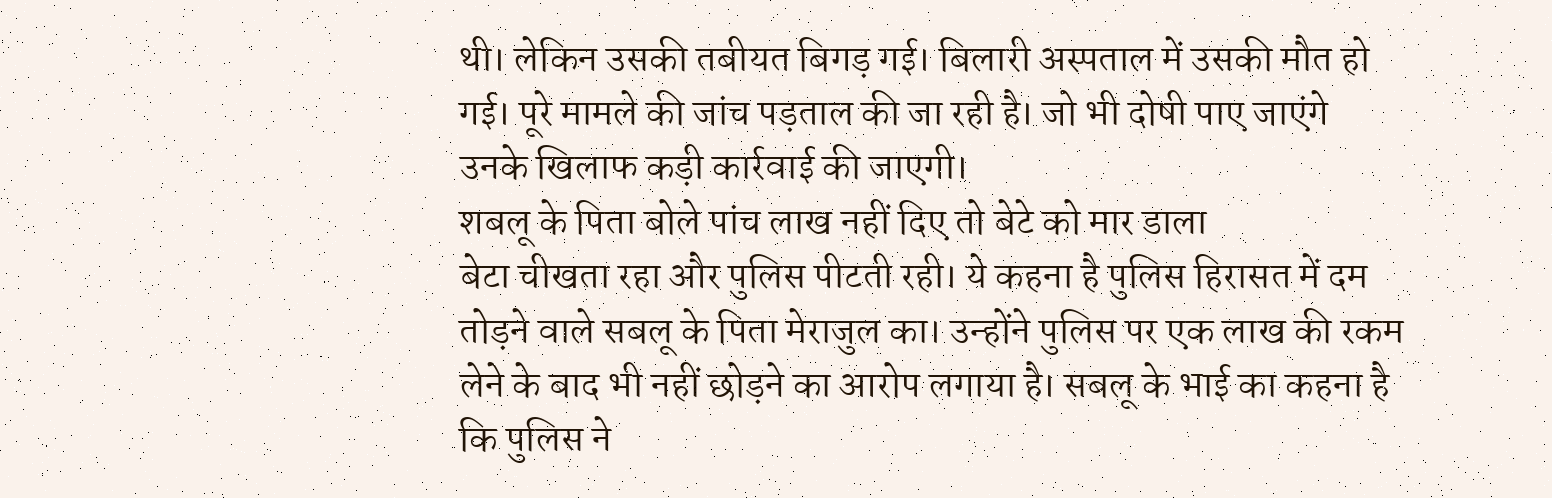थी। लेकिन उसकी तबीयत बिगड़ गई। बिलारी अस्पताल में उसकी मौत हो गई। पूरे मामले की जांच पड़ताल की जा रही है। जो भी दोषी पाए जाएंगे उनके खिलाफ कड़ी कार्रवाई की जाएगी।
शबलू के पिता बोले पांच लाख नहीं दिए तो बेटे को मार डाला
बेटा चीखता रहा और पुलिस पीटती रही। ये कहना है पुलिस हिरासत में दम तोड़ने वाले सबलू के पिता मेराजुल का। उन्होंने पुलिस पर एक लाख की रकम लेने के बाद भी नहीं छोड़ने का आरोप लगाया है। सबलू के भाई का कहना है कि पुलिस ने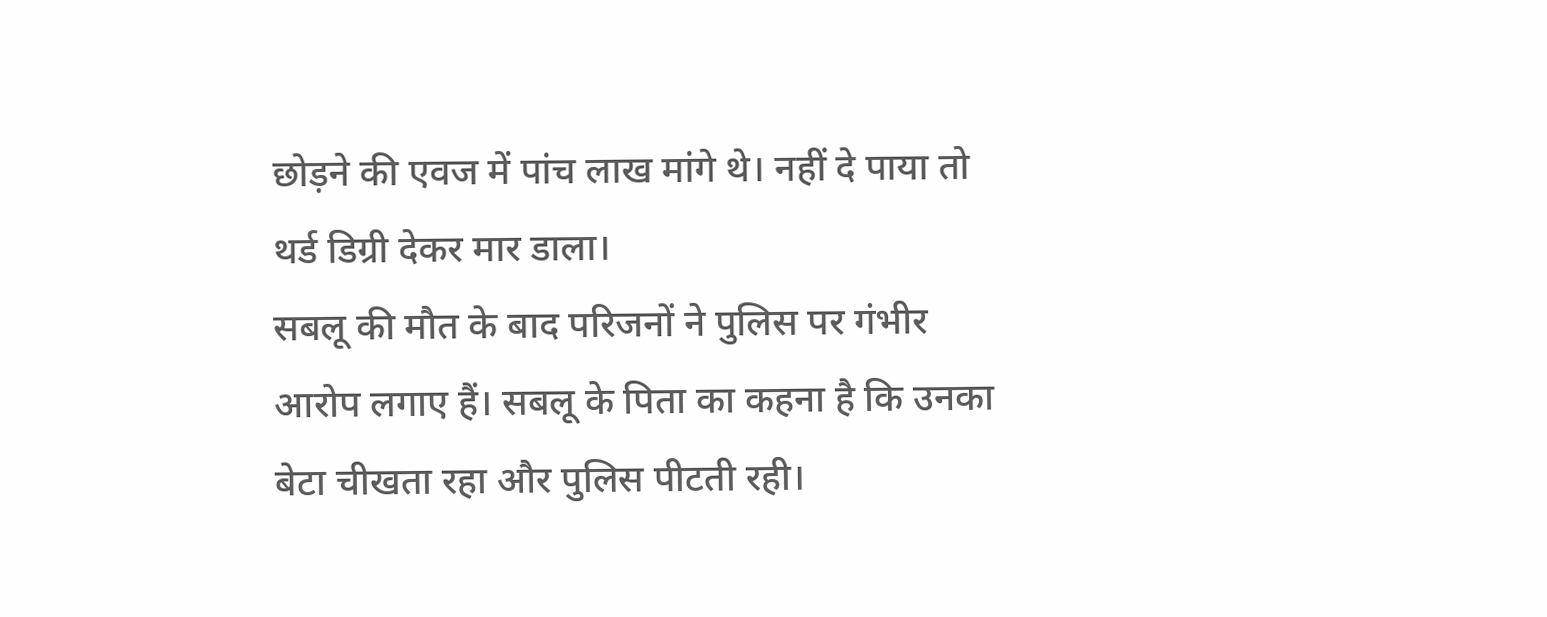छोड़ने की एवज में पांच लाख मांगे थे। नहीं दे पाया तो थर्ड डिग्री देकर मार डाला।
सबलू की मौत के बाद परिजनों ने पुलिस पर गंभीर आरोप लगाए हैं। सबलू के पिता का कहना है कि उनका बेटा चीखता रहा और पुलिस पीटती रही।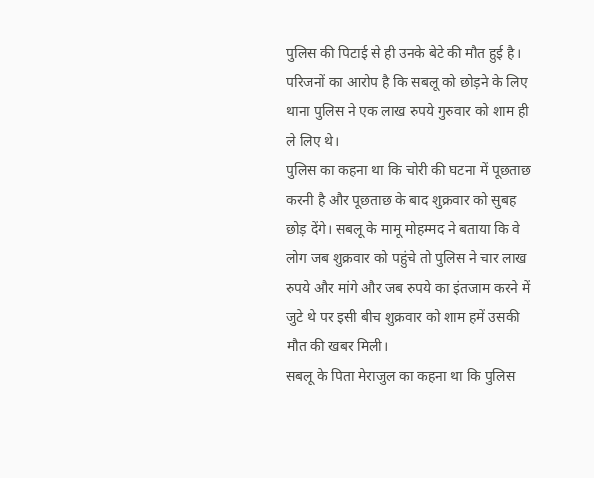पुलिस की पिटाई से ही उनके बेटे की मौत हुई है। परिजनों का आरोप है कि सबलू को छोड़ने के लिए थाना पुलिस ने एक लाख रुपये गुरुवार को शाम ही ले लिए थे।
पुलिस का कहना था कि चोरी की घटना में पूछताछ करनी है और पूछताछ के बाद शुक्रवार को सुबह छोड़ देंगे। सबलू के मामू मोहम्मद ने बताया कि वे लोग जब शुक्रवार को पहुंचे तो पुलिस ने चार लाख रुपये और मांगे और जब रुपये का इंतजाम करने में जुटे थे पर इसी बीच शुक्रवार को शाम हमें उसकी मौत की खबर मिली।
सबलू के पिता मेराजुल का कहना था कि पुलिस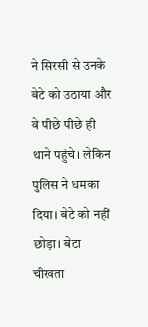ने सिरसी से उनके बेटे को उठाया और वे पीछे पीछे ही थाने पहुंचे। लेकिन पुलिस ने धमका दिया। बेटे को नहीं छोड़ा। बेटा चीखता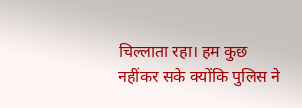चिल्लाता रहा। हम कुछ नहींकर सके क्योंकि पुलिस ने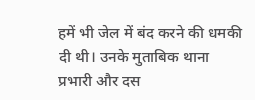हमें भी जेल में बंद करने की धमकी दी थी। उनके मुताबिक थाना प्रभारी और दस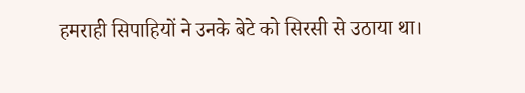हमराही सिपाहियों ने उनके बेटे को सिरसी से उठाया था।